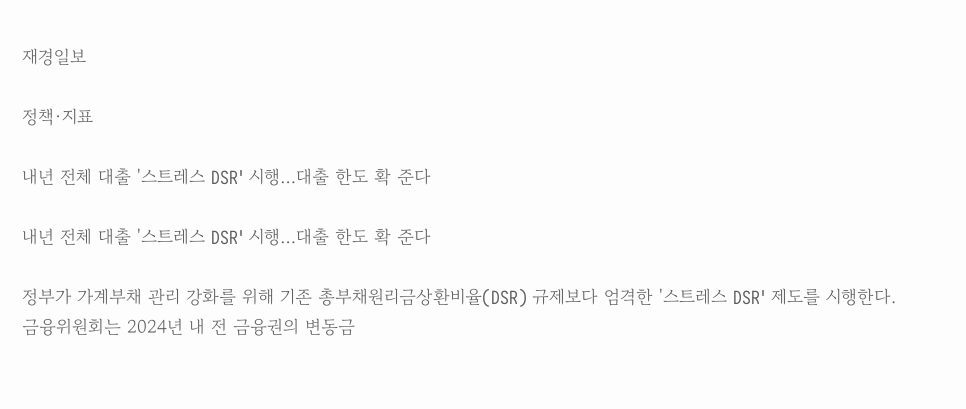재경일보

정책·지표

내년 전체 대출 '스트레스 DSR' 시행…대출 한도 확 준다

내년 전체 대출 '스트레스 DSR' 시행…대출 한도 확 준다

정부가 가계부채 관리 강화를 위해 기존 총부채원리금상환비율(DSR) 규제보다 엄격한 '스트레스 DSR' 제도를 시행한다. 금융위원회는 2024년 내 전 금융권의 변동금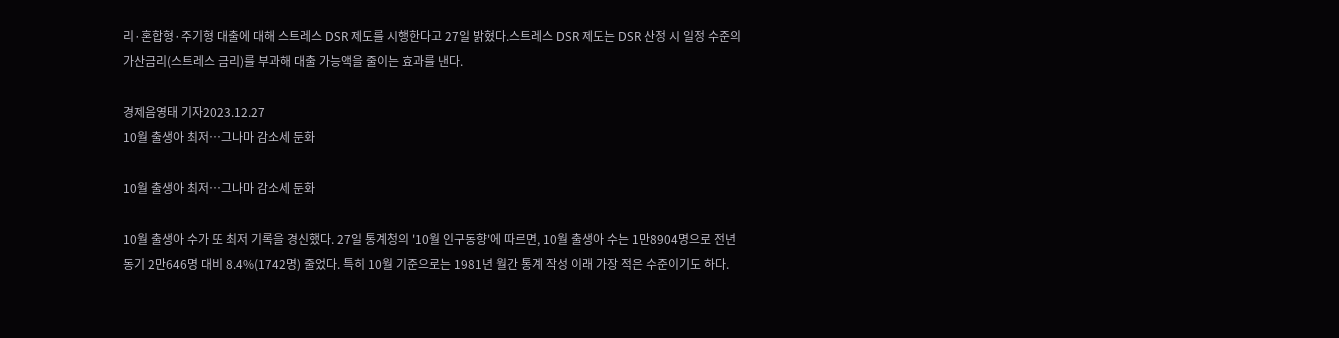리·혼합형·주기형 대출에 대해 스트레스 DSR 제도를 시행한다고 27일 밝혔다.스트레스 DSR 제도는 DSR 산정 시 일정 수준의 가산금리(스트레스 금리)를 부과해 대출 가능액을 줄이는 효과를 낸다.

경제음영태 기자2023.12.27
10월 출생아 최저…그나마 감소세 둔화

10월 출생아 최저…그나마 감소세 둔화

10월 출생아 수가 또 최저 기록을 경신했다. 27일 통계청의 '10월 인구동향'에 따르면, 10월 출생아 수는 1만8904명으로 전년동기 2만646명 대비 8.4%(1742명) 줄었다. 특히 10월 기준으로는 1981년 월간 통계 작성 이래 가장 적은 수준이기도 하다.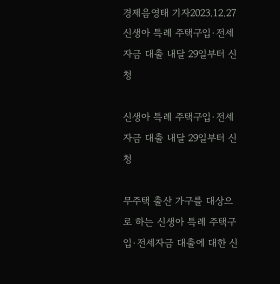경제음영태 기자2023.12.27
신생아 특례 주택구입·전세자금 대출 내달 29일부터 신청

신생아 특례 주택구입·전세자금 대출 내달 29일부터 신청

무주택 출산 가구를 대상으로 하는 신생아 특례 주택구입·전세자금 대출에 대한 신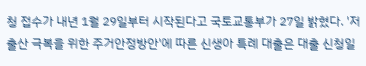청 접수가 내년 1월 29일부터 시작된다고 국토교통부가 27일 밝혔다. '저출산 극복을 위한 주거안정방안'에 따른 신생아 특례 대출은 대출 신청일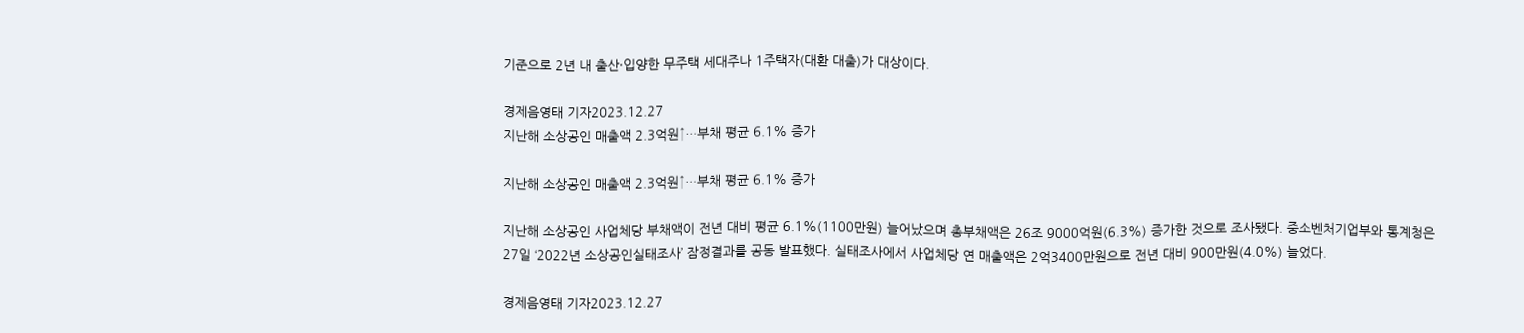기준으로 2년 내 출산·입양한 무주택 세대주나 1주택자(대환 대출)가 대상이다.

경제음영태 기자2023.12.27
지난해 소상공인 매출액 2.3억원↑…부채 평균 6.1% 증가

지난해 소상공인 매출액 2.3억원↑…부채 평균 6.1% 증가

지난해 소상공인 사업체당 부채액이 전년 대비 평균 6.1%(1100만원) 늘어났으며 총부채액은 26조 9000억원(6.3%) 증가한 것으로 조사됐다. 중소벤처기업부와 통계청은 27일 ‘2022년 소상공인실태조사’ 잠정결과를 공동 발표했다. 실태조사에서 사업체당 연 매출액은 2억3400만원으로 전년 대비 900만원(4.0%) 늘었다.

경제음영태 기자2023.12.27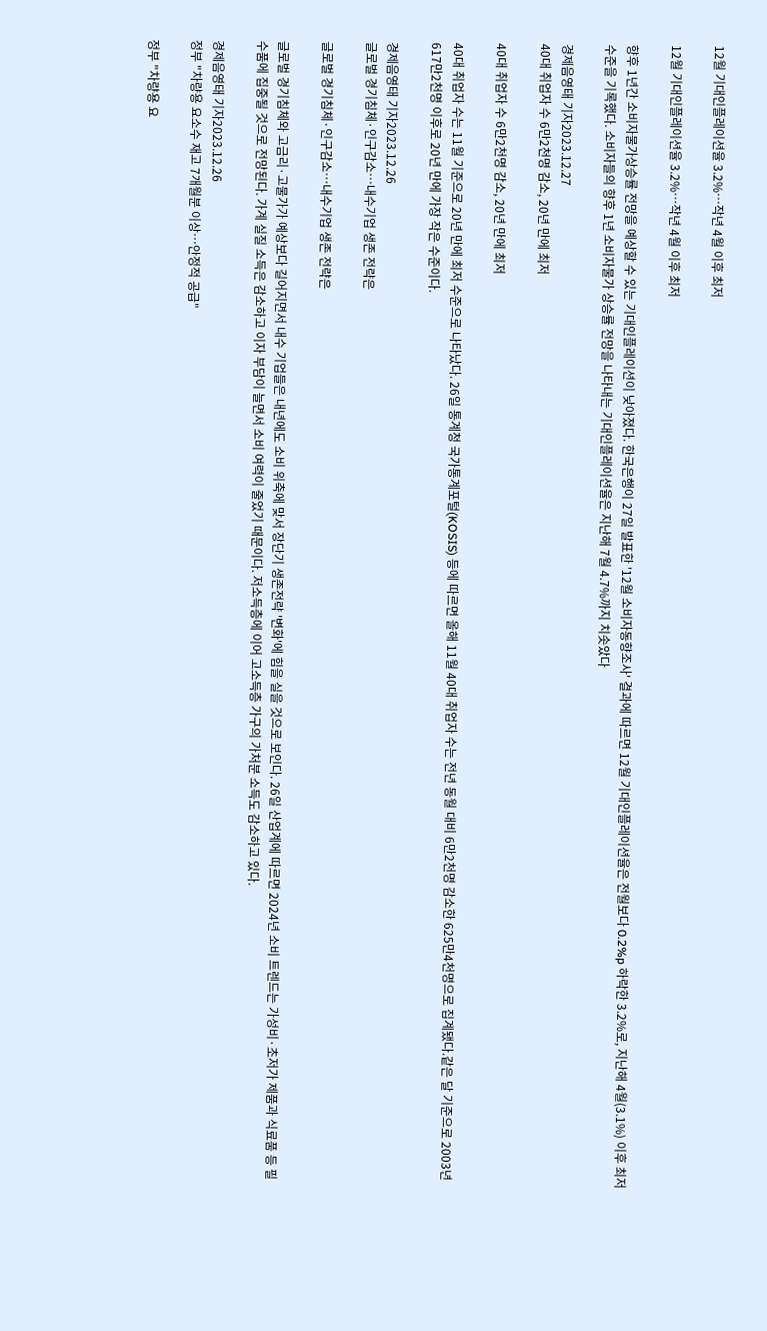12월 기대인플레이션율 3.2%…작년 4월 이후 최저

12월 기대인플레이션율 3.2%…작년 4월 이후 최저

향후 1년간 소비자물가상승률 전망을 예상할 수 있는 기대인플레이션이 낮아졌다. 한국은행이 27일 발표한 '12월 소비자동향조사' 결과에 따르면 12월 기대인플레이션율은 전월보다 0.2%p 하락한 3.2%로, 지난해 4월(3.1%) 이후 최저 수준을 기록했다. 소비자들의 향후 1년 소비자물가 상승률 전망을 나타내는 기대인플레이션율은 지난해 7월 4.7%까지 치솟았다

경제음영태 기자2023.12.27
40대 취업자 수 6만2천명 감소, 20년 만에 최저

40대 취업자 수 6만2천명 감소, 20년 만에 최저

40대 취업자 수는 11월 기준으로 20년 만에 최저 수준으로 나타났다. 26일 통계청 국가통계포털(KOSIS) 등에 따르면 올해 11월 40대 취업자 수는 전년 동월 대비 6만2천명 감소한 625만4천명으로 집계됐다.같은 달 기준으로 2003년 617만2천명 이후로 20년 만에 가장 작은 수준이다.

경제음영태 기자2023.12.26
글로벌 경기침체·인구감소…내수기업 생존 전략은

글로벌 경기침체·인구감소…내수기업 생존 전략은

글로벌 경기침체와 고금리·고물가가 예상보다 길어지면서 내수 기업들은 내년에도 소비 위축에 맞서 장단기 생존전략 '변화'에 힘을 실을 것으로 보인다. 26일 산업계에 따르면 2024년 소비 트렌드는 가성비·초저가 제품과 식료품 등 필수품에 집중될 것으로 전망된다. 가계 실질 소득은 감소하고 이자 부담이 늘면서 소비 여력이 줄었기 때문이다. 저소득층에 이어 고소득층 가구의 가처분 소득도 감소하고 있다.

경제음영태 기자2023.12.26
정부 "차량용 요소수 재고 7개월분 이상…안정적 공급"

정부 "차량용 요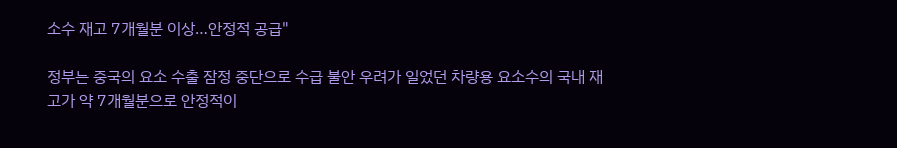소수 재고 7개월분 이상…안정적 공급"

정부는 중국의 요소 수출 잠정 중단으로 수급 불안 우려가 일었던 차량용 요소수의 국내 재고가 약 7개월분으로 안정적이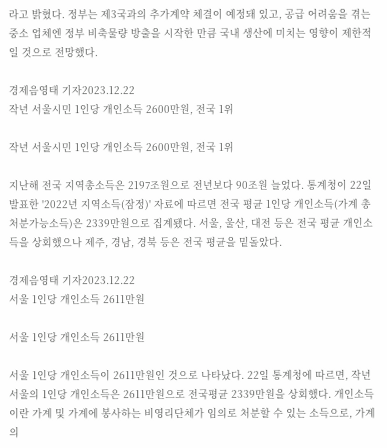라고 밝혔다. 정부는 제3국과의 추가계약 체결이 예정돼 있고, 공급 어려움을 겪는 중소 업체엔 정부 비축물량 방출을 시작한 만큼 국내 생산에 미치는 영향이 제한적일 것으로 전망했다.

경제음영태 기자2023.12.22
작년 서울시민 1인당 개인소득 2600만원, 전국 1위

작년 서울시민 1인당 개인소득 2600만원, 전국 1위

지난해 전국 지역총소득은 2197조원으로 전년보다 90조원 늘었다. 통계청이 22일 발표한 '2022년 지역소득(잠정)' 자료에 따르면 전국 평균 1인당 개인소득(가계 총처분가능소득)은 2339만원으로 집계됐다. 서울, 울산, 대전 등은 전국 평균 개인소득을 상회했으나 제주, 경남, 경북 등은 전국 평균을 밑돌았다.

경제음영태 기자2023.12.22
서울 1인당 개인소득 2611만원

서울 1인당 개인소득 2611만원

서울 1인당 개인소득이 2611만원인 것으로 나타났다. 22일 통계청에 따르면, 작년 서울의 1인당 개인소득은 2611만원으로 전국평균 2339만원을 상회했다. 개인소득이란 가계 및 가계에 봉사하는 비영리단체가 임의로 처분할 수 있는 소득으로, 가계의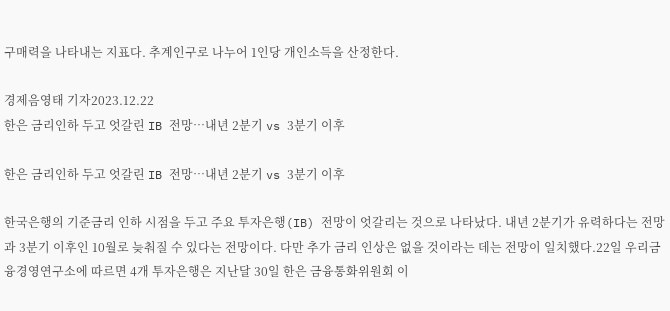구매력을 나타내는 지표다. 추계인구로 나누어 1인당 개인소득을 산정한다.

경제음영태 기자2023.12.22
한은 금리인하 두고 엇갈린 IB 전망…내년 2분기 vs 3분기 이후

한은 금리인하 두고 엇갈린 IB 전망…내년 2분기 vs 3분기 이후

한국은행의 기준금리 인하 시점을 두고 주요 투자은행(IB) 전망이 엇갈리는 것으로 나타났다. 내년 2분기가 유력하다는 전망과 3분기 이후인 10월로 늦춰질 수 있다는 전망이다. 다만 추가 금리 인상은 없을 것이라는 데는 전망이 일치했다.22일 우리금융경영연구소에 따르면 4개 투자은행은 지난달 30일 한은 금융통화위원회 이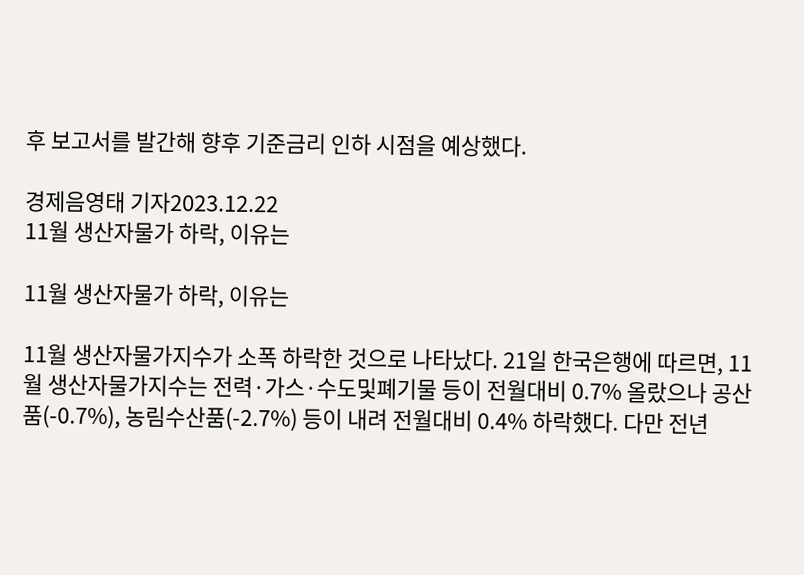후 보고서를 발간해 향후 기준금리 인하 시점을 예상했다.

경제음영태 기자2023.12.22
11월 생산자물가 하락, 이유는

11월 생산자물가 하락, 이유는

11월 생산자물가지수가 소폭 하락한 것으로 나타났다. 21일 한국은행에 따르면, 11월 생산자물가지수는 전력·가스·수도및폐기물 등이 전월대비 0.7% 올랐으나 공산품(-0.7%), 농림수산품(-2.7%) 등이 내려 전월대비 0.4% 하락했다. 다만 전년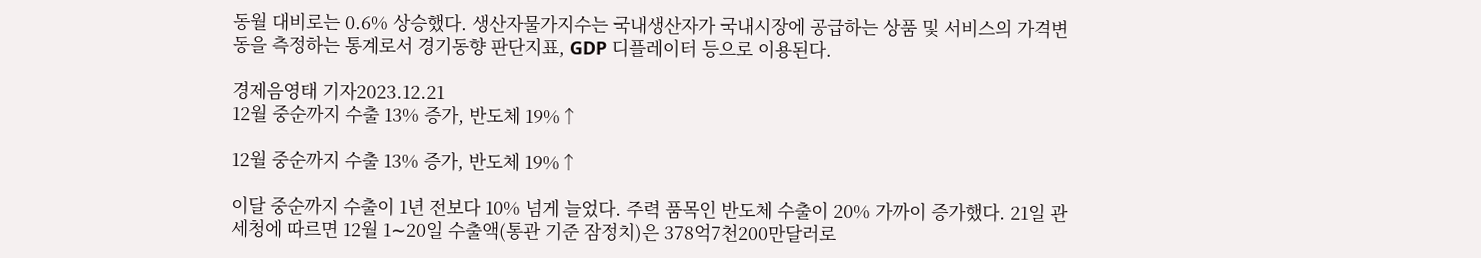동월 대비로는 0.6% 상승했다. 생산자물가지수는 국내생산자가 국내시장에 공급하는 상품 및 서비스의 가격변동을 측정하는 통계로서 경기동향 판단지표, GDP 디플레이터 등으로 이용된다.

경제음영태 기자2023.12.21
12월 중순까지 수출 13% 증가, 반도체 19%↑

12월 중순까지 수출 13% 증가, 반도체 19%↑

이달 중순까지 수출이 1년 전보다 10% 넘게 늘었다. 주력 품목인 반도체 수출이 20% 가까이 증가했다. 21일 관세청에 따르면 12월 1∼20일 수출액(통관 기준 잠정치)은 378억7천200만달러로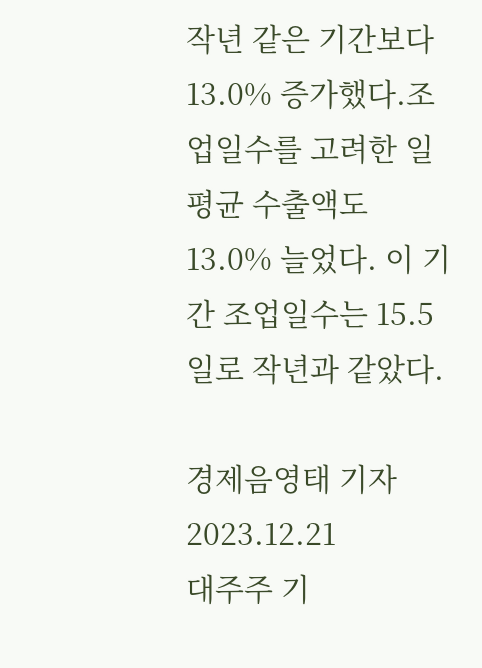작년 같은 기간보다 13.0% 증가했다.조업일수를 고려한 일평균 수출액도 13.0% 늘었다. 이 기간 조업일수는 15.5일로 작년과 같았다.

경제음영태 기자2023.12.21
대주주 기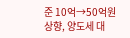준 10억→50억원 상향, 양도세 대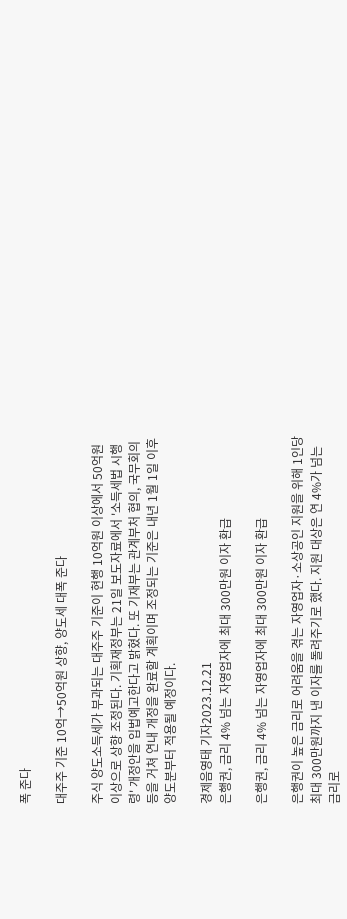폭 준다

대주주 기준 10억→50억원 상향, 양도세 대폭 준다

주식 양도소득세가 부과되는 대주주 기준이 현행 10억원 이상에서 50억원 이상으로 상향 조정된다. 기획재정부는 21일 보도자료에서 '소득세법 시행령' 개정안을 입법예고한다고 밝혔다. 또 기재부는 관계부처 협의, 국무회의 등을 거쳐 연내 개정을 완료할 계획이며 조정되는 기준은 내년 1월 1일 이후 양도분부터 적용될 예정이다.

경제음영태 기자2023.12.21
은행권, 금리 4% 넘는 자영업자에 최대 300만원 이자 환급

은행권, 금리 4% 넘는 자영업자에 최대 300만원 이자 환급

은행권이 높은 금리로 어려움을 겪는 자영업자·소상공인 지원을 위해 1인당 최대 300만원까지 낸 이자를 돌려주기로 했다. 지원 대상은 연 4%가 넘는 금리로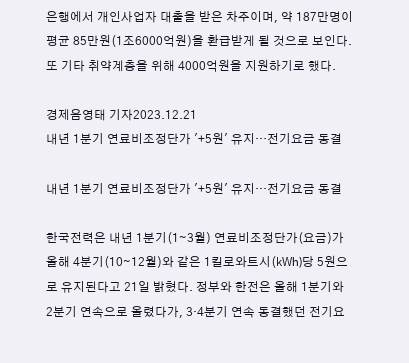은행에서 개인사업자 대출을 받은 차주이며, 약 187만명이 평균 85만원(1조6000억원)을 환급받게 될 것으로 보인다. 또 기타 취약계층을 위해 4000억원을 지원하기로 했다.

경제음영태 기자2023.12.21
내년 1분기 연료비조정단가 '+5원' 유지…전기요금 동결

내년 1분기 연료비조정단가 '+5원' 유지…전기요금 동결

한국전력은 내년 1분기(1∼3월) 연료비조정단가(요금)가 올해 4분기(10∼12월)와 같은 1킬로와트시(㎾h)당 5원으로 유지된다고 21일 밝혔다. 정부와 한전은 올해 1분기와 2분기 연속으로 올렸다가, 3·4분기 연속 동결했던 전기요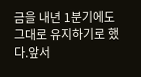금을 내년 1분기에도 그대로 유지하기로 했다.앞서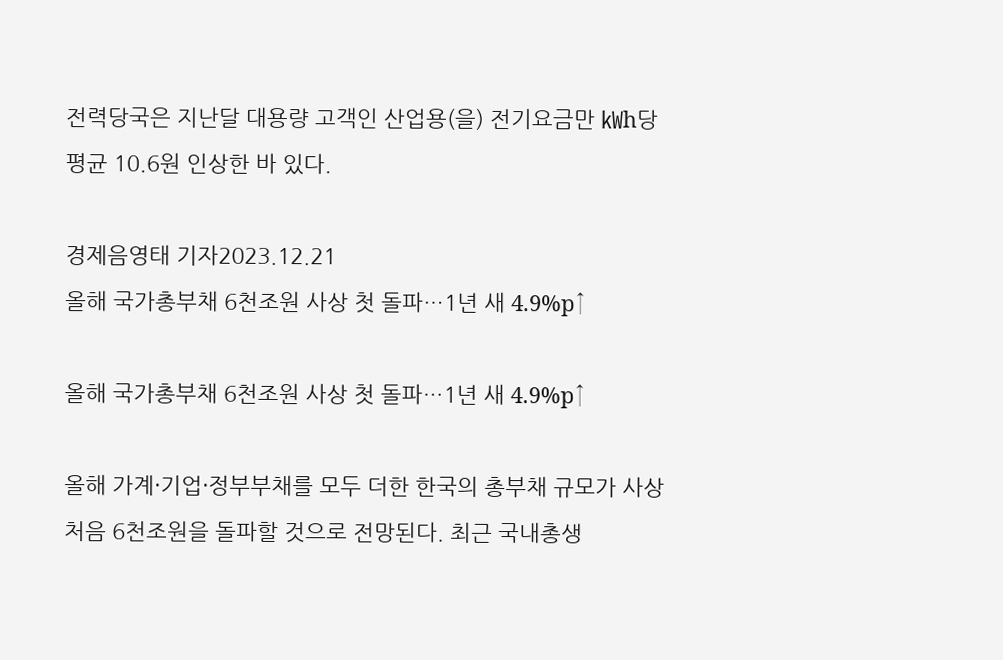전력당국은 지난달 대용량 고객인 산업용(을) 전기요금만 ㎾h당 평균 10.6원 인상한 바 있다.

경제음영태 기자2023.12.21
올해 국가총부채 6천조원 사상 첫 돌파…1년 새 4.9%p↑

올해 국가총부채 6천조원 사상 첫 돌파…1년 새 4.9%p↑

올해 가계·기업·정부부채를 모두 더한 한국의 총부채 규모가 사상 처음 6천조원을 돌파할 것으로 전망된다. 최근 국내총생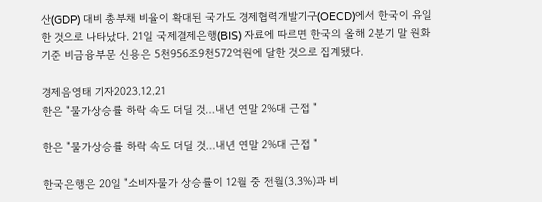산(GDP) 대비 총부채 비율이 확대된 국가도 경제협력개발기구(OECD)에서 한국이 유일한 것으로 나타났다. 21일 국제결제은행(BIS) 자료에 따르면 한국의 올해 2분기 말 원화 기준 비금융부문 신용은 5천956조9천572억원에 달한 것으로 집계됐다.

경제음영태 기자2023.12.21
한은 "물가상승률 하락 속도 더딜 것…내년 연말 2%대 근접 "

한은 "물가상승률 하락 속도 더딜 것…내년 연말 2%대 근접 "

한국은행은 20일 "소비자물가 상승률이 12월 중 전월(3.3%)과 비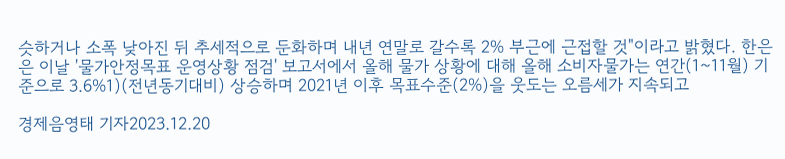슷하거나 소폭 낮아진 뒤 추세적으로 둔화하며 내년 연말로 갈수록 2% 부근에 근접할 것"이라고 밝혔다. 한은은 이날 '물가안정목표 운영상황 점검' 보고서에서 올해 물가 상황에 대해 올해 소비자물가는 연간(1~11월) 기준으로 3.6%1)(전년동기대비) 상승하며 2021년 이후 목표수준(2%)을 웃도는 오름세가 지속되고

경제음영태 기자2023.12.20